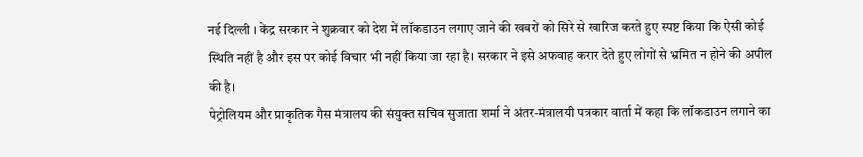नई दिल्ली । केंद्र सरकार ने शुक्रवार को देश में लॉकडाउन लगाए जाने की खबरों को सिरे से खारिज करते हुए स्पष्ट किया कि ऐसी कोई स्थिति नहीं है और इस पर कोई विचार भी नहीं किया जा रहा है। सरकार ने इसे अफवाह करार देते हुए लोगों से भ्रमित न होने की अपील की है।
पेट्रोलियम और प्राकृतिक गैस मंत्रालय की संयुक्त सचिव सुजाता शर्मा ने अंतर-मंत्रालयी पत्रकार वार्ता में कहा कि लॉकडाउन लगाने का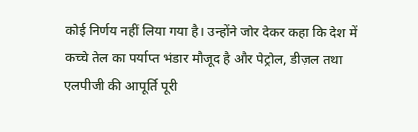कोई निर्णय नहीं लिया गया है। उन्होंने जोर देकर कहा कि देश में कच्चे तेल का पर्याप्त भंडार मौजूद है और पेट्रोल, डीज़ल तथा एलपीजी की आपूर्ति पूरी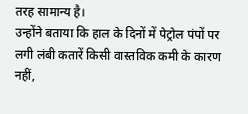तरह सामान्य है।
उन्होंने बताया कि हाल के दिनों में पेट्रोल पंपों पर लगी लंबी कतारें किसी वास्तविक कमी के कारण नहीं,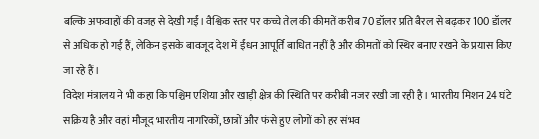बल्कि अफवाहों की वजह से देखी गईं। वैश्विक स्तर पर कच्चे तेल की कीमतें करीब 70 डॉलर प्रति बैरल से बढ़कर 100 डॉलर से अधिक हो गई हैं, लेकिन इसके बावजूद देश में ईंधन आपूर्ति बाधित नहीं है और कीमतों को स्थिर बनाए रखने के प्रयास किए जा रहे हैं।
विदेश मंत्रालय ने भी कहा कि पश्चिम एशिया और खाड़ी क्षेत्र की स्थिति पर करीबी नजर रखी जा रही है। भारतीय मिशन 24 घंटे सक्रिय है और वहां मौजूद भारतीय नागरिकों, छात्रों और फंसे हुए लोगों को हर संभव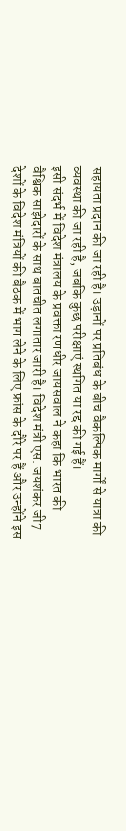सहायता प्रदान की जा रही है। उड़ानों पर प्रतिबंध के बीच वैकल्पिक मार्गों से यात्रा की व्यवस्था की जा रही है, जबकि कुछ परीक्षाएं स्थगित या रद्द की गई हैं।
इसी संदर्भ में विदेश मंत्रालय के प्रवक्ता रणधीर जायसवाल ने कहा कि भारत की वैश्विक साझेदारों के साथ बातचीत लगातार जारी है। विदेश मंत्री एस. जयशंकर जी7 देशों के विदेश मंत्रियों की बैठक में भाग लेने के लिए फ्रांस के दौरे पर हैं और उन्होंने इस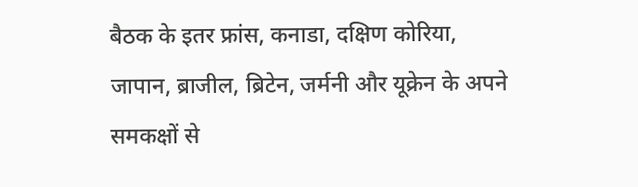बैठक के इतर फ्रांस, कनाडा, दक्षिण कोरिया, जापान, ब्राजील, ब्रिटेन, जर्मनी और यूक्रेन के अपने समकक्षों से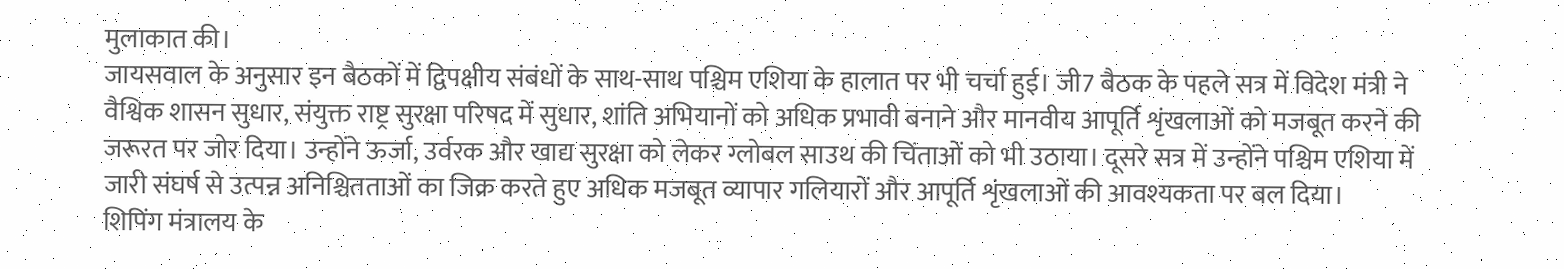मुलाकात की।
जायसवाल के अनुसार इन बैठकों में द्विपक्षीय संबंधों के साथ-साथ पश्चिम एशिया के हालात पर भी चर्चा हुई। जी7 बैठक के पहले सत्र में विदेश मंत्री ने वैश्विक शासन सुधार, संयुक्त राष्ट्र सुरक्षा परिषद में सुधार, शांति अभियानों को अधिक प्रभावी बनाने और मानवीय आपूर्ति शृंखलाओं को मजबूत करने की जरूरत पर जोर दिया। उन्होंने ऊर्जा, उर्वरक और खाद्य सुरक्षा को लेकर ग्लोबल साउथ की चिंताओं को भी उठाया। दूसरे सत्र में उन्होंने पश्चिम एशिया में जारी संघर्ष से उत्पन्न अनिश्चितताओं का जिक्र करते हुए अधिक मजबूत व्यापार गलियारों और आपूर्ति शृंखलाओं की आवश्यकता पर बल दिया।
शिपिंग मंत्रालय के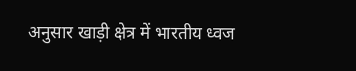अनुसार खाड़ी क्षेत्र में भारतीय ध्वज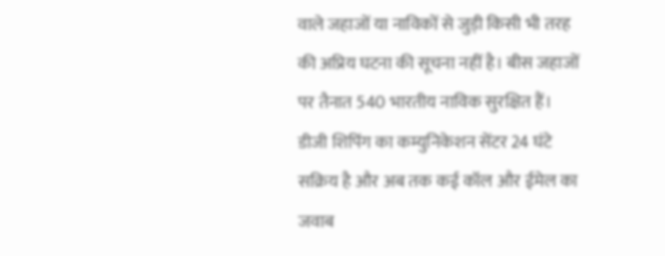वाले जहाजों या नाविकों से जुड़ी किसी भी तरह की अप्रिय घटना की सूचना नहीं है। बीस जहाजों पर तैनात 540 भारतीय नाविक सुरक्षित हैं। डीजी शिपिंग का कम्युनिकेशन सेंटर 24 घंटे सक्रिय है और अब तक कई कॉल और ईमेल का जवाब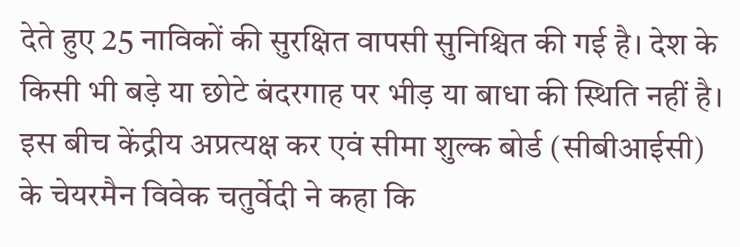देते हुए 25 नाविकों की सुरक्षित वापसी सुनिश्चित की गई है। देश के किसी भी बड़े या छोटे बंदरगाह पर भीड़ या बाधा की स्थिति नहीं है।
इस बीच केंद्रीय अप्रत्यक्ष कर एवं सीमा शुल्क बोर्ड (सीबीआईसी) के चेयरमैन विवेक चतुर्वेदी ने कहा कि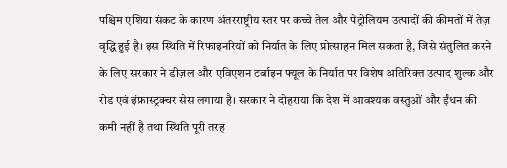पश्चिम एशिया संकट के कारण अंतरराष्ट्रीय स्तर पर कच्चे तेल और पेट्रोलियम उत्पादों की कीमतों में तेज़ वृद्धि हुई है। इस स्थिति में रिफाइनरियों को निर्यात के लिए प्रोत्साहन मिल सकता है, जिसे संतुलित करने के लिए सरकार ने डीज़ल और एविएशन टर्बाइन फ्यूल के निर्यात पर विशेष अतिरिक्त उत्पाद शुल्क और रोड एवं इंफ्रास्ट्रक्चर सेस लगाया है। सरकार ने दोहराया कि देश में आवश्यक वस्तुओं और ईंधन की कमी नहीं है तथा स्थिति पूरी तरह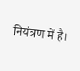नियंत्रण में है।